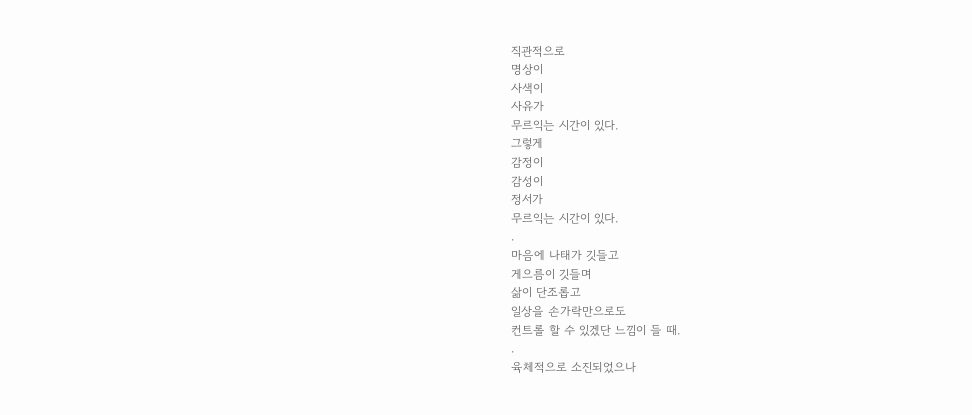직관적으로
명상이
사색이
사유가
무르익는 시간이 있다.
그렇게
감정이
감성이
정서가
무르익는 시간이 있다.
.
마음에 나태가 깃들고
게으름이 깃들며
삶이 단조롭고
일상을 손가락만으로도
컨트롤 할 수 있겠단 느낌이 들 때.
.
육체적으로 소진되었으나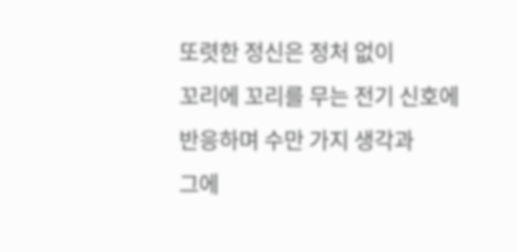또렷한 정신은 정처 없이
꼬리에 꼬리를 무는 전기 신호에
반응하며 수만 가지 생각과
그에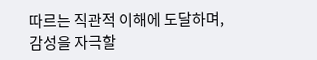따르는 직관적 이해에 도달하며,
감성을 자극할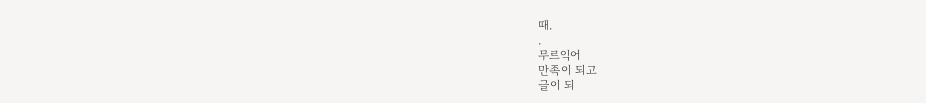때.
.
무르익어
만족이 되고
글이 되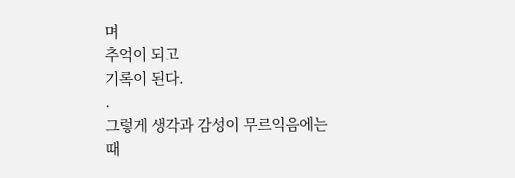며
추억이 되고
기록이 된다.
.
그렇게 생각과 감성이 무르익음에는
때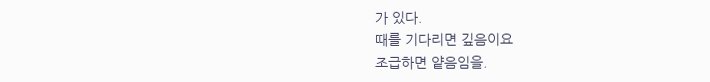가 있다.
때를 기다리면 깊음이요
조급하면 얕음임을.